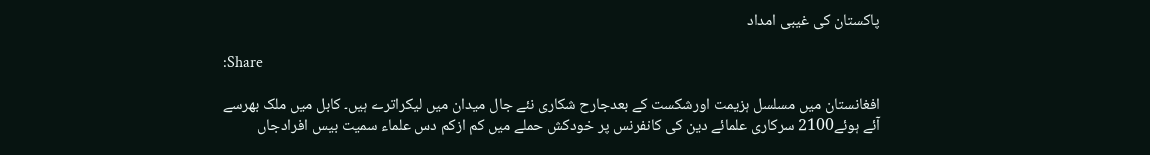پاکستان کی غیبی امداد

:Share

افغانستان میں مسلسل ہزیمت اورشکست کے بعدجارح شکاری نئے جال میدان میں لیکراترے ہیں۔ کابل میں ملک بھرسے آئے ہوئے2100 سرکاری علمائے دین کی کانفرنس پر خودکش حملے میں کم ازکم دس علماء سمیت بیس افرادجاں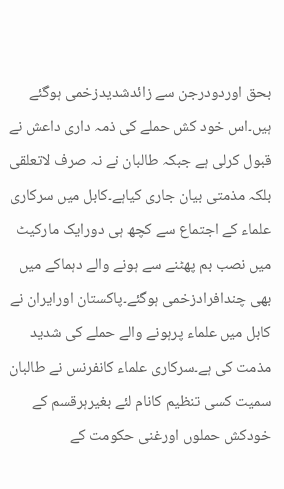بحق اوردودرجن سے زائدشدیدزخمی ہوگئے ہیں۔اس خود کش حملے کی ذمہ داری داعش نے قبول کرلی ہے جبکہ طالبان نے نہ صرف لاتعلقی بلکہ مذمتی بیان جاری کیاہے۔کابل میں سرکاری علماء کے اجتماع سے کچھ ہی دورایک مارکیٹ میں نصب بم پھٹنے سے ہونے والے دہماکے میں بھی چندافرادزخمی ہوگئے۔پاکستان اورایران نے کابل میں علماء پرہونے والے حملے کی شدید مذمت کی ہے۔سرکاری علماء کانفرنس نے طالبان سمیت کسی تنظیم کانام لئے بغیرہرقسم کے خودکش حملوں اورغنی حکومت کے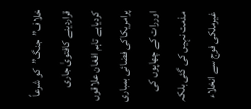خلاف”جنگ”کو شرعاً قراردینے کافتویٰ جاری کردیاہے تاہم افغان علاقوں پرامریکاکی فضائی بمباری اوررات کے چھاپوں کی مذمت نہیں کی گئی بلکہ غیرملکی فوج سے انخلاء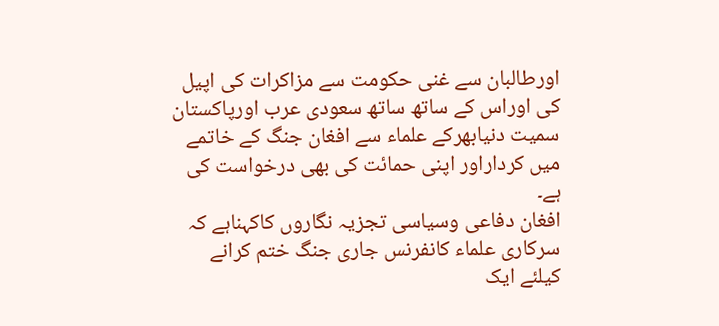اورطالبان سے غنی حکومت سے مزاکرات کی اپیل کی اوراس کے ساتھ ساتھ سعودی عرب اورپاکستان سمیت دنیابھرکے علماء سے افغان جنگ کے خاتمے میں کرداراور اپنی حمائت کی بھی درخواست کی ہے۔
افغان دفاعی وسیاسی تجزیہ نگاروں کاکہناہے کہ سرکاری علماء کانفرنس جاری جنگ ختم کرانے کیلئے ایک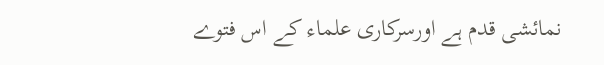نمائشی قدم ہے اورسرکاری علماء کے اس فتوے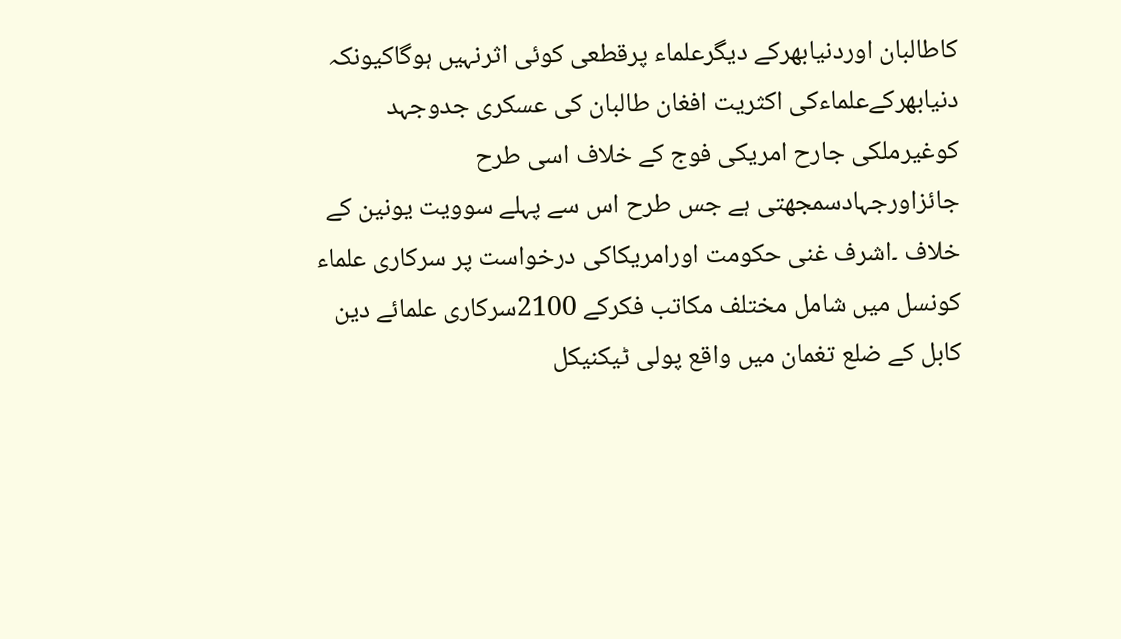کاطالبان اوردنیابھرکے دیگرعلماء پرقطعی کوئی اثرنہیں ہوگاکیونکہ دنیابھرکےعلماءکی اکثریت افغان طالبان کی عسکری جدوجہد کوغیرملکی جارح امریکی فوج کے خلاف اسی طرح جائزاورجہادسمجھتی ہے جس طرح اس سے پہلے سوویت یونین کے خلاف ۔اشرف غنی حکومت اورامریکاکی درخواست پر سرکاری علماء کونسل میں شامل مختلف مکاتب فکرکے 2100سرکاری علمائے دین کابل کے ضلع تغمان میں واقع پولی ٹیکنیکل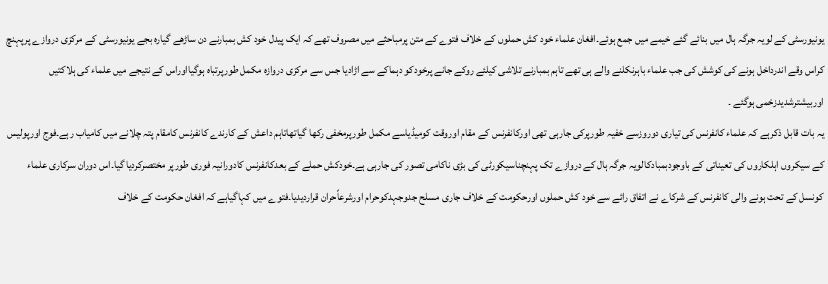یونیورسٹی کے لویہ جرگہ ہال میں بنائے گئے خیمے میں جمع ہوئے۔افغان علماء خود کش حملوں کے خلاف فتوے کے متن پرمباحثے میں مصروف تھے کہ ایک پیدل خود کش بمبارنے دن ساڑھے گیارہ بجے یونیورسٹی کے مرکزی دروازے پرپہنچ کراس وقے اندرداخل ہونے کی کوشش کی جب علماء باہرنکلنے والے ہی تھے تاہم بمبارنے تلاشی کیلئے روکے جانے پرخودکو دہماکے سے اڑادیا جس سے مرکزی دروازہ مکمل طورپرتباہ ہوگیااوراس کے نتیجے میں علماء کی ہلاکتیں اوربیشترشدیدزخمی ہوگئے ۔
یہ بات قابل ذکرہے کہ علماء کانفرنس کی تیاری دوروزسے خفیہ طورپرکی جارہی تھی اورکانفرنس کے مقام اوروقت کومیڈیاسے مکمل طورپرمخفی رکھا گیاتھاتاہم داعش کے کارندے کانفرنس کامقام پتہ چلانے میں کامیاب رہے۔فوج اورپولیس کے سیکروں اہلکاروں کی تعیناتی کے باوجودبمبادکالویہ جرگہ ہال کے دروازے تک پہنچناسیکورٹی کی بڑی ناکامی تصور کی جارہی ہے۔خودکش حملے کے بعدکانفرنس کادورانیہ فوری طورپر مختصرکردیا گیا۔اس دوران سرکاری علماء کونسل کے تحت ہونے والی کانفرنس کے شرکاے نے اتفاق رائے سے خود کش حملوں اورحکومت کے خلاف جاری مسلح جدوجہدکوحرام اورشرعاًحران قراردیدیا۔فتوے میں کہاگیاہے کہ افغان حکومت کے خلاف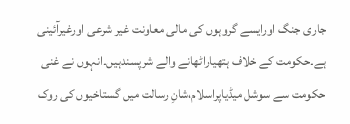جاری جنگ اورایسے گروہوں کی مالی معاونت غیر شرعی اورغیرآئینی ہے۔حکومت کے خلاف ہتھیاراٹھانے والے شرپسندہیں۔انہوں نے غنی حکومت سے سوشل میڈیاپراسلام،شانِ رسالت میں گستاخیوں کی روک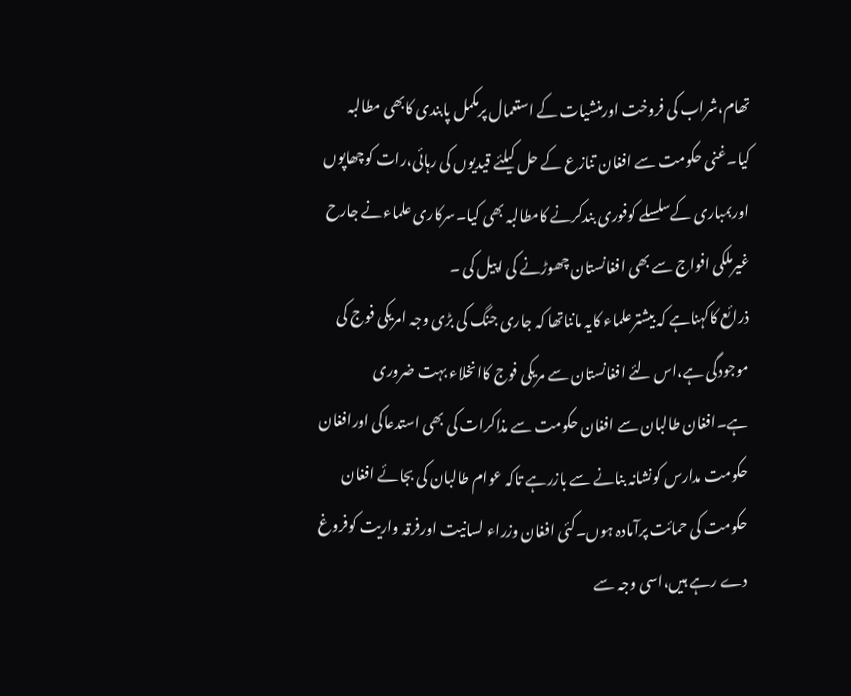تھام،شراب کی فروخت اورمنشیات کے استعمال پرمکمل پابندی کابھی مطالبہ کیا۔غنی حکومت سے افغان تنازع کے حل کیلئے قیدیوں کی رہائی،رات کوچھاپوں اوربمباری کےسلسلے کوفوری بندکرنے کامطالبہ بھی کیا۔سرکاری علماءنے جارح غیرملکی افواج سے بھی افغانستان چھوڑنے کی اپیل کی ۔
ذرائع کاکہناہے کہ بیشترعلماء کایہ مانناتھا کہ جاری جنگ کی بڑی وجہ امریکی فوج کی موجودگی ہے،اس لئے افغانستان سے مریکی فوج کاانخلاء بہت ضروری ہے۔افغان طالبان سے افغان حکومت سے مذاکرات کی بھی استدعاکی اورافغان حکومت مدارس کونشانہ بنانے سے بازرہے تاکہ عوام طالبان کی بجائے افغان حکومت کی حمائت پرآمادہ ہوں۔کئی افغان وزراء لسانیت اورفرقہ واریت کوفروغ دے رہے ہیں،اسی وجہ سے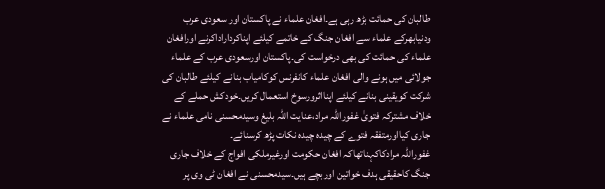طالبان کی حمائت بڑھ رہی ہے۔افغان علماء نے پاکستان اور سعودی عرب ودنیابھرکے علماء سے افغان جنگ کے خاتمے کیلئے اپناکرداراداکرنے اورافغان علماء کی حمائت کی بھی درخواست کی۔پاکستان اورسعودی عرب کے علماء جولائی میں ہونے والی افغان علماء کانفرنس کوکامیاب بنانے کیلئے طالبان کی شرکت کویقینی بنانے کیلئے اپنااثرورسوخ استعمال کریں۔خودکش حملے کے خلاف مشترکہ فتویٰ غفوراللہ مراد،عنایت اللہ بلیغ وسیدمحسنی نامی علماء نے جاری کیااورمتفقہ فتوے کے چیدہ چیدہ نکات پڑھ کرسنائے۔
غفوراللہ مرادکاکہناتھاکہ افغان حکومت اورغیرملکی افواج کے خلاف جاری جنگ کاحقیقی ہدف خواتین اوربچے ہیں۔سیدمحسنی نے افغان ٹی وی پر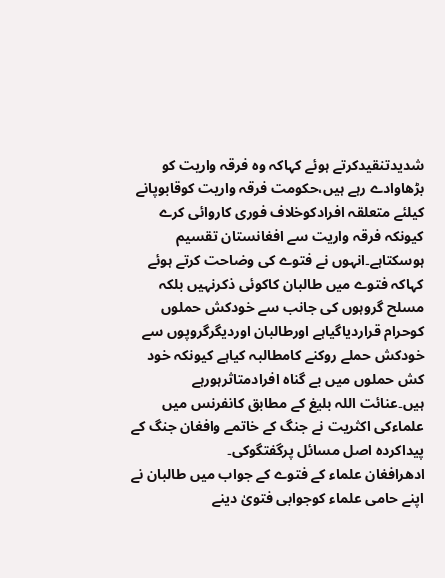شدیدتنقیدکرتے ہوئے کہاکہ وہ فرقہ واریت کو بڑھاوادے رہے ہیں،حکومت فرقہ واریت کوقابوپانے کیلئے متعلقہ افرادکوخلاف فوری کاروائی کرے کیونکہ فرقہ واریت سے افغانستان تقسیم ہوسکتاہے۔انہوں نے فتوے کی وضاحت کرتے ہوئے کہاکہ فتوے میں طالبان کاکوئی ذکرنہیں بلکہ مسلح گروہوں کی جانب سے خودکش حملوں کوحرام قراردیاگیاہے اورطالبان اوردیگرگروپوں سے خودکش حملے روکنے کامطالبہ کیاہے کیونکہ خود کش حملوں میں بے گناہ افرادمتاثرہورہے ہیں۔عنائت اللہ بلیغ کے مطابق کانفرنس میں علماءکی اکثریت نے جنگ کے خاتمے وافغان جنگ کے پیداکردہ اصل مسائل پرگفتگوکی۔
ادھرافغان علماء کے فتوے کے جواب میں طالبان نے اپنے حامی علماء کوجوابی فتویٰ دینے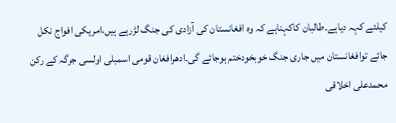کیلئے کہہ دیاہے۔طالبان کاکہناہے کہ وہ افغانستان کی آزادی کی جنگ لڑرہے ہیں،امریکی افواج نکل جائے توافغانستان میں جاری جنگ خوبخودختم ہوجائے گی۔ادھرافغان قومی اسمبلی اولسی جرگہ کے رکن محمدعلی اخلاقی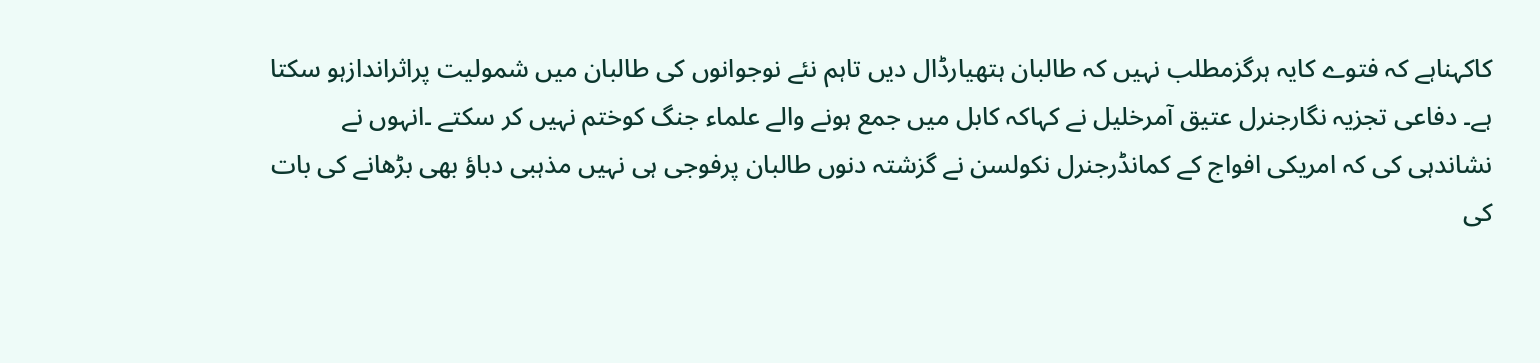کاکہناہے کہ فتوے کایہ ہرگزمطلب نہیں کہ طالبان ہتھیارڈال دیں تاہم نئے نوجوانوں کی طالبان میں شمولیت پراثراندازہو سکتا ہے۔ دفاعی تجزیہ نگارجنرل عتیق آمرخلیل نے کہاکہ کابل میں جمع ہونے والے علماء جنگ کوختم نہیں کر سکتے ۔انہوں نے نشاندہی کی کہ امریکی افواج کے کمانڈرجنرل نکولسن نے گزشتہ دنوں طالبان پرفوجی ہی نہیں مذہبی دباؤ بھی بڑھانے کی بات کی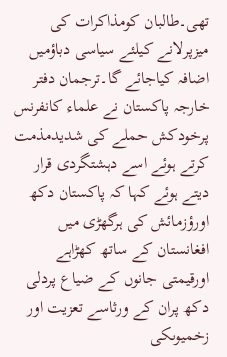تھی۔طالبان کومذاکرات کی میزپرلانے کیلئے سیاسی دباؤمیں اضافہ کیاجائے گا۔ترجمان دفتر خارجہ پاکستان نے علماء کانفرنس پرخودکش حملے کی شدیدمذمت کرتے ہوئے اسے دہشتگردی قرار دیتے ہوئے کہا کہ پاکستان دکھ اورؤزمائش کی ہرگھڑی میں افغانستان کے ساتھ کھڑاہے اورقیمتی جانوں کے ضیاع پردلی دکھ پران کے ورثاسے تعزیت اور زخمیوںکی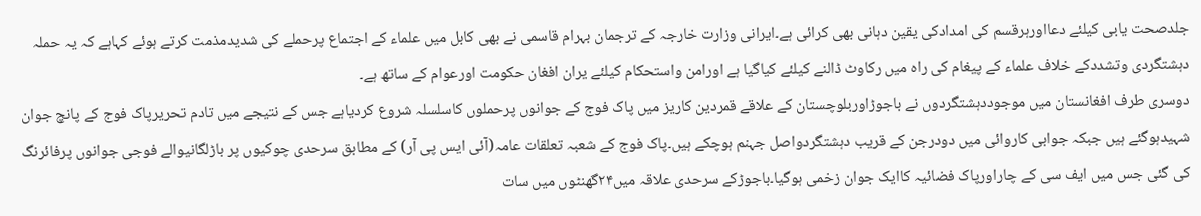جلدصحت یابی کیلئے دعااورہرقسم کی امدادکی یقین دہانی بھی کرائی ہے۔ایرانی وزارت خارجہ کے ترجمان بہرام قاسمی نے بھی کابل میں علماء کے اجتماع پرحملے کی شدیدمذمت کرتے ہوئے کہاہے کہ یہ حملہ دہشتگردی وتشددکے خلاف علماء کے پیغام کی راہ میں رکاوٹ ڈالنے کیلئے کیاگیا ہے اورامن واستحکام کیلئے یران افغان حکومت اورعوام کے ساتھ ہے۔
دوسری طرف افغانستان میں موجوددہشتگردوں نے باجوڑاوربلوچستان کے علاقے قمردین کاریز میں پاک فوج کے جوانوں پرحملوں کاسلسلہ شروع کردیاہے جس کے نتیجے میں تادم تحریرپاک فوج کے پانچ جوان شہیدہوگئے ہیں جبکہ جوابی کاروائی میں دودرجن کے قریب دہشتگردواصل جہنم ہوچکے ہیں۔پاک فوج کے شعبہ تعلقات عامہ(آئی ایس پی آر) کے مطابق سرحدی چوکیوں پر باڑلگانیوالے فوجی جوانوں پرفائرنگ کی گئی جس میں ایف سی کے چاراورپاک فضائیہ کاایک جوان زخمی ہوگیا۔باجوڑکے سرحدی علاقہ میں۲۴گھنٹوں میں سات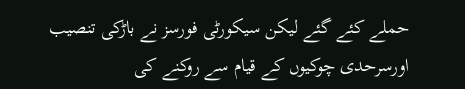حملے کئے گئے لیکن سیکورٹی فورسز نے باڑکی تنصیب اورسرحدی چوکیوں کے قیام سے روکنے کی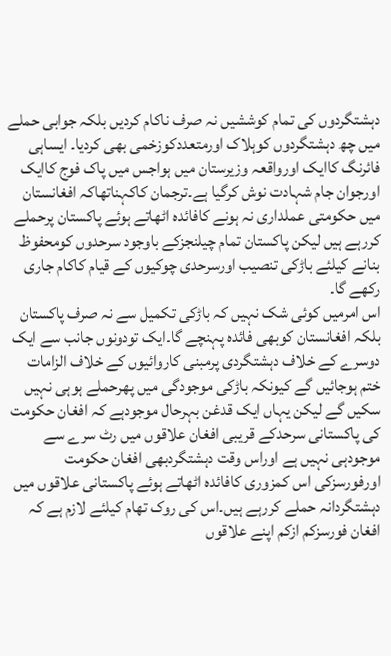دہشتگردوں کی تمام کوششیں نہ صرف ناکام کردیں بلکہ جوابی حملے میں چھ دہشتگردوں کوہلاک اورمتعددکوزخمی بھی کردیا۔ ایساہی فائرنگ کاایک اورواقعہ وزیرستان میں ہواجس میں پاک فوج کاایک اورجوان جام شہادت نوش کرگیا ہے۔ترجمان کاکہناتھاکہ افغانستان میں حکومتی عملداری نہ ہونے کافائدہ اٹھاتے ہوئے پاکستان پرحملے کررہے ہیں لیکن پاکستان تمام چیلنجزکے باوجود سرحدوں کومحفوظ بنانے کیلئے باڑکی تنصیب اورسرحدی چوکیوں کے قیام کاکام جاری رکھے گا۔
اس امرمیں کوئی شک نہیں کہ باڑکی تکمیل سے نہ صرف پاکستان بلکہ افغانستان کوبھی فائدہ پہنچے گا۔ایک تودونوں جانب سے ایک دوسرے کے خلاف دہشتگردی پرمبنی کاروائیوں کے خلاف الزامات ختم ہوجائیں گے کیونکہ باڑکی موجودگی میں پھرحملے ہوہی نہیں سکیں گے لیکن یہاں ایک قدغن بہرحال موجودہے کہ افغان حکومت کی پاکستانی سرحدکے قریبی افغان علاقوں میں رٹ سرے سے موجودہی نہیں ہے اوراس وقت دہشتگردبھی افغان حکومت اورفورسزکی اس کمزوری کافائدہ اٹھاتے ہوئے پاکستانی علاقوں میں دہشتگردانہ حملے کررہے ہیں۔اس کی روک تھام کیلئے لازم ہے کہ افغان فورسزکم ازکم اپنے علاقوں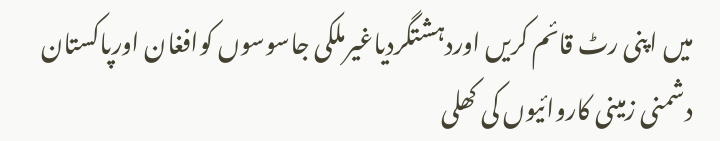میں اپنی رٹ قائم کریں اوردہشتگردیاغیرملکی جاسوسوں کوافغان اورپاکستان دشمنی زمینی کاروائیوں کی کھلی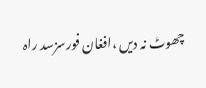چھوٹ نہ دیں ،افغان فورسزسد راہ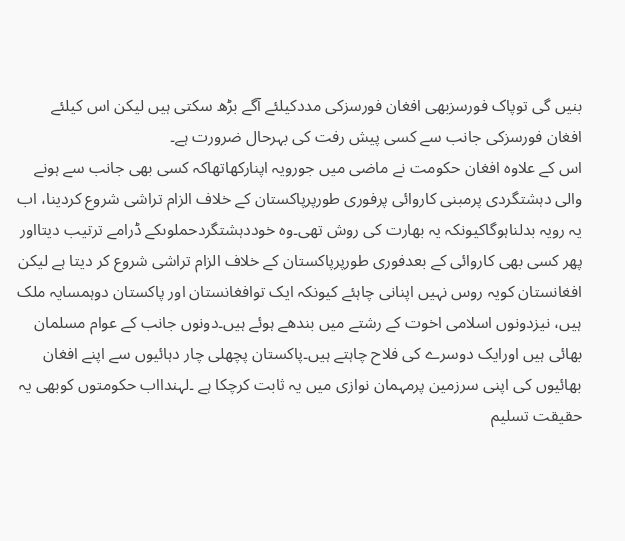بنیں گی توپاک فورسزبھی افغان فورسزکی مددکیلئے آگے بڑھ سکتی ہیں لیکن اس کیلئے افغان فورسزکی جانب سے کسی پیش رفت کی بہرحال ضرورت ہے۔
اس کے علاوہ افغان حکومت نے ماضی میں جورویہ اپنارکھاتھاکہ کسی بھی جانب سے ہونے والی دہشتگردی پرمبنی کاروائی پرفوری طورپرپاکستان کے خلاف الزام تراشی شروع کردینا، اب یہ رویہ بدلناہوگاکیونکہ یہ بھارت کی روش تھی۔وہ خوددہشتگردحملوںکے ڈرامے ترتیب دیتااور پھر کسی بھی کاروائی کے بعدفوری طورپرپاکستان کے خلاف الزام تراشی شروع کر دیتا ہے لیکن افغانستان کویہ روس نہیں اپنانی چاہئے کیونکہ ایک توافغانستان اور پاکستان دوہمسایہ ملک ہیں، نیزدونوں اسلامی اخوت کے رشتے میں بندھے ہوئے ہیں۔دونوں جانب کے عوام مسلمان بھائی ہیں اورایک دوسرے کی فلاح چاہتے ہیں۔پاکستان پچھلی چار دہائیوں سے اپنے افغان بھائیوں کی اپنی سرزمین پرمہمان نوازی میں یہ ثابت کرچکا ہے ۔لہندااب حکومتوں کوبھی یہ حقیقت تسلیم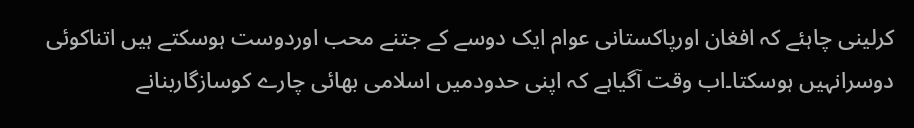کرلینی چاہئے کہ افغان اورپاکستانی عوام ایک دوسے کے جتنے محب اوردوست ہوسکتے ہیں اتناکوئی دوسرانہیں ہوسکتا۔اب وقت آگیاہے کہ اپنی حدودمیں اسلامی بھائی چارے کوسازگاربنانے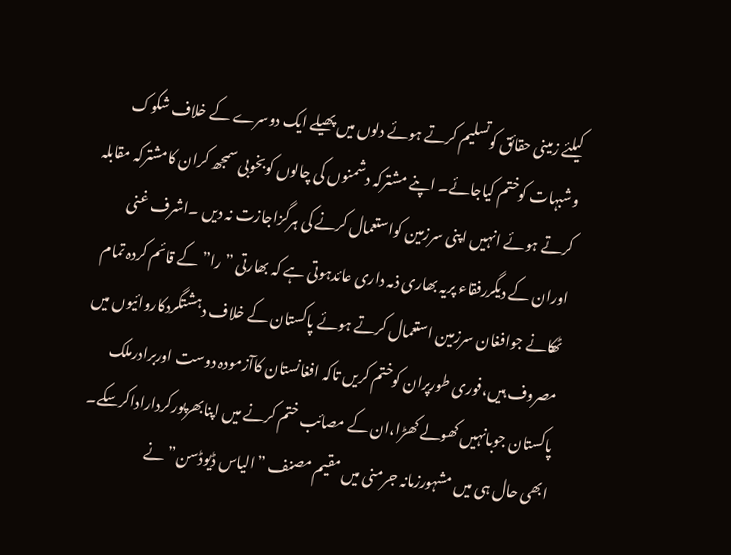کیلئے زمینی حقائق کوتسلیم کرتے ہوئے دلوں میں پھیلے ایک دوسرے کے خلاف شکوک وشبہات کوختم کیاجائے۔ اپنے مشترکہ دشمنوں کی چالوں کوبخوبی سمجھ کران کامشترکہ مقابلہ کرتے ہوئے انہیں اپنی سرزمین کواستعمال کرنے کی ہرگزاجازت نہ دیں ۔اشرف غنی اوران کے دیگررفقاء پریہ بھاری ذمہ داری عائدہوتی ہے کہ بھارتی ”را”کے قائم کردہ تمام ٹھکانے جوافغان سرزمین استعمال کرتے ہوئے پاکستان کے خلاف دہشتگردکاروائیوں میں مصروف ہیں،فوری طورپران کوختم کریں تاکہ افغانستان کاآزمودہ دوست اوربرادرملک پاکستان جوبانہیں کھولے کھڑا،ان کے مصائب ختم کرنے میں اپنابھرپورکرداراداکرسکے۔
ابھی حال ہی میں مشہورزمانہ جرمنی میں مقیم مصنف ”الیاس ڈیوڈسن”نے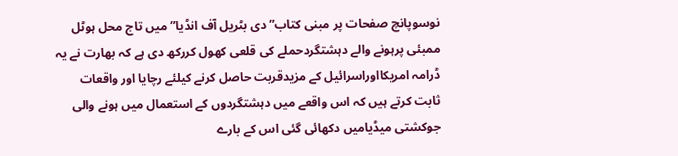نوسوپانچ صفحات پر مبنی کتاب”دی بٹریل آف انڈیا”میں تاج محل ہوٹل ممبئی پرہونے والے دہشتگردحملے کی قلعی کھول کررکھ دی ہے کہ بھارت نے یہ ڈرامہ امریکااوراسرائیل کے مزیدقربت حاصل کرنے کیلئے رچایا اور واقعات ثابت کرتے ہیں کہ اس واقعے میں دہشتگردوں کے استعمال میں ہونے والی جوکشتی میڈیامیں دکھائی گئی اس کے بارے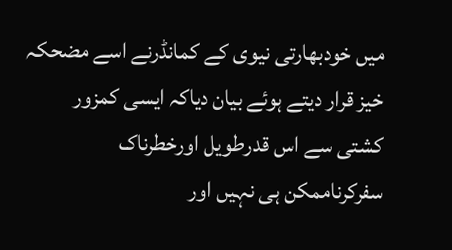میں خودبھارتی نیوی کے کمانڈرنے اسے مضحکہ خیز قرار دیتے ہوئے بیان دیاکہ ایسی کمزور کشتی سے اس قدرطویل اورخطرناک سفرکرناممکن ہی نہیں اور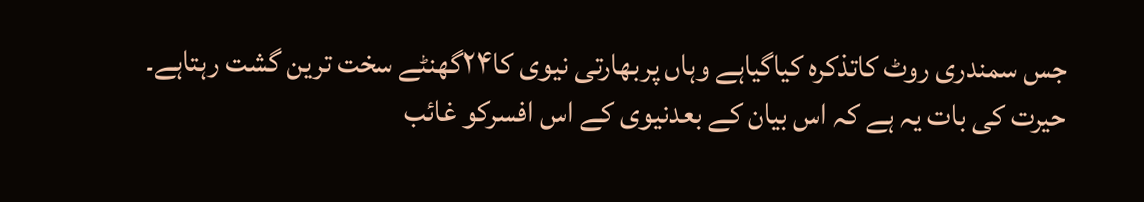جس سمندری روٹ کاتذکرہ کیاگیاہے وہاں پربھارتی نیوی کا۲۴گھنٹے سخت ترین گشت رہتاہے۔ حیرت کی بات یہ ہے کہ اس بیان کے بعدنیوی کے اس افسرکو غائب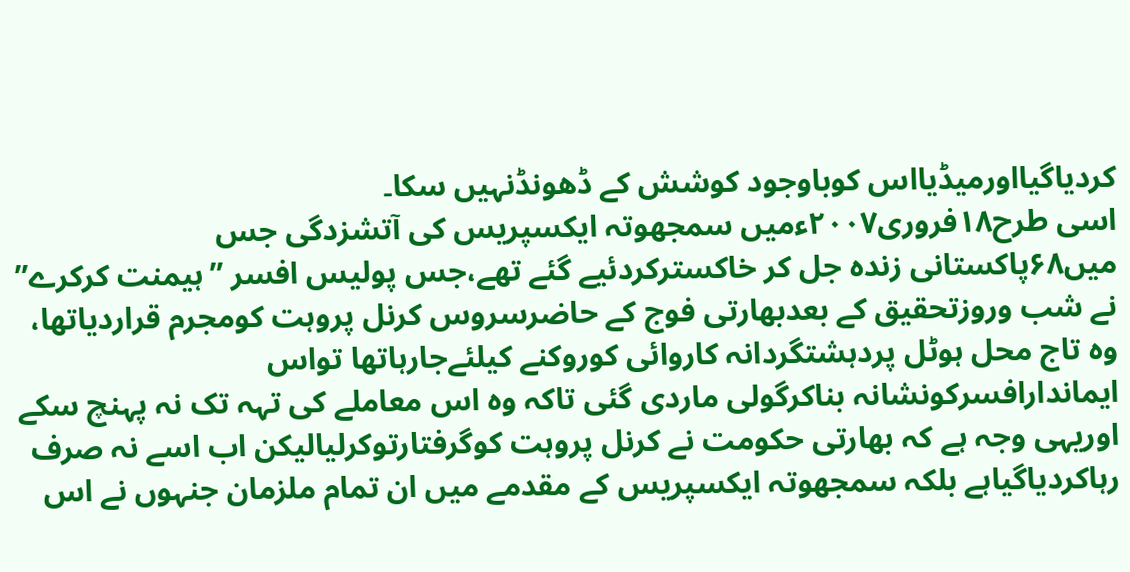کردیاگیااورمیڈیااس کوباوجود کوشش کے ڈھونڈنہیں سکا۔
اسی طرح۱۸فروری۲۰۰۷ءمیں سمجھوتہ ایکسپریس کی آتشزدگی جس میں۶۸پاکستانی زندہ جل کر خاکسترکردئیے گئے تھے،جس پولیس افسر ”ہیمنت کرکرے” نے شب وروزتحقیق کے بعدبھارتی فوج کے حاضرسروس کرنل پروہت کومجرم قراردیاتھا، وہ تاج محل ہوٹل پردہشتگردانہ کاروائی کوروکنے کیلئےجارہاتھا تواس ایماندارافسرکونشانہ بناکرگولی ماردی گئی تاکہ وہ اس معاملے کی تہہ تک نہ پہنچ سکے اوریہی وجہ ہے کہ بھارتی حکومت نے کرنل پروہت کوگرفتارتوکرلیالیکن اب اسے نہ صرف رہاکردیاگیاہے بلکہ سمجھوتہ ایکسپریس کے مقدمے میں ان تمام ملزمان جنہوں نے اس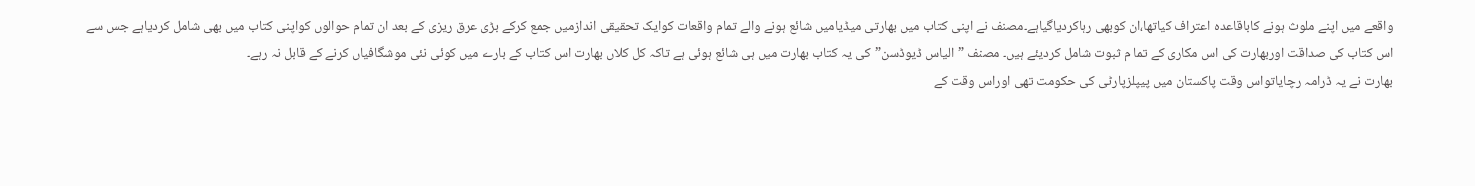واقعے میں اپنے ملوث ہونے کاباقاعدہ اعتراف کیاتھا،ان کوبھی رہاکردیاگیاہے۔مصنف نے اپنی کتاب میں بھارتی میڈیامیں شائع ہونے والے تمام واقعات کوایک تحقیقی اندازمیں جمع کرکے بڑی عرق ریزی کے بعد ان تمام حوالوں کواپنی کتاب میں بھی شامل کردیاہے جس سے اس کتاب کی صداقت اوربھارت کی اس مکاری کے تما م ثبوت شامل کردیئے ہیں۔ مصنف ”الیاس ڈیوڈسن”کی یہ کتاب بھارت میں ہی شائع ہوئی ہے تاکہ کل کلاں بھارت اس کتاب کے بارے میں کوئی نئی موشگافیاں کرنے کے قابل نہ رہے۔
بھارت نے یہ ڈرامہ رچایاتواس وقت پاکستان میں پیپلزپارٹی کی حکومت تھی اوراس وقت کے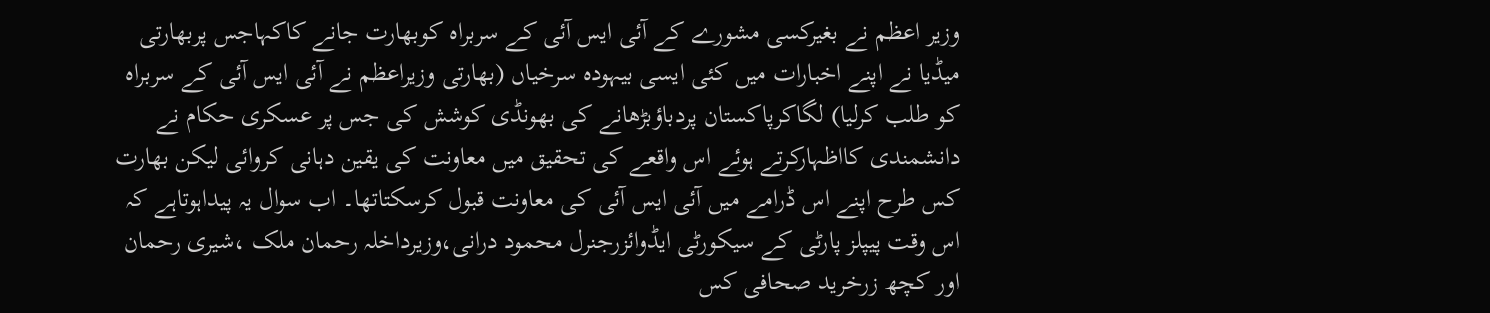وزیر اعظم نے بغیرکسی مشورے کے آئی ایس آئی کے سربراہ کوبھارت جانے کاکہاجس پربھارتی میڈیا نے اپنے اخبارات میں کئی ایسی بیہودہ سرخیاں (بھارتی وزیراعظم نے آئی ایس آئی کے سربراہ کو طلب کرلیا) لگاکرپاکستان پردباؤبڑھانے کی بھونڈی کوشش کی جس پر عسکری حکام نے دانشمندی کااظہارکرتے ہوئے اس واقعے کی تحقیق میں معاونت کی یقین دہانی کروائی لیکن بھارت کس طرح اپنے اس ڈرامے میں آئی ایس آئی کی معاونت قبول کرسکتاتھا۔ اب سوال یہ پیداہوتاہے کہ اس وقت پیپلز پارٹی کے سیکورٹی ایڈوائزرجنرل محمود درانی،وزیرداخلہ رحمان ملک ،شیری رحمان اور کچھ زرخرید صحافی کس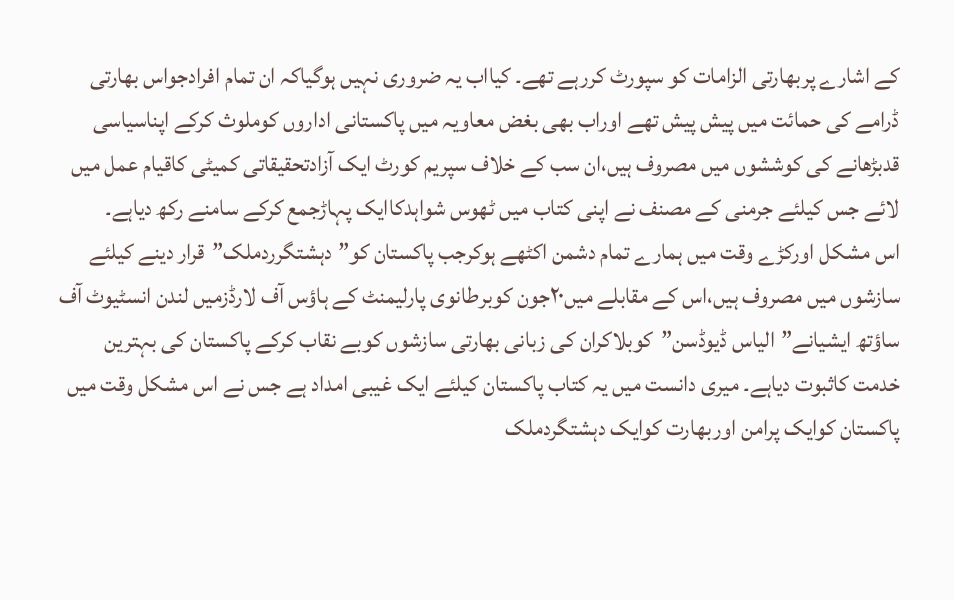کے اشارے پربھارتی الزامات کو سپورٹ کررہے تھے۔ کیااب یہ ضروری نہیں ہوگیاکہ ان تمام افرادجواس بھارتی ڈرامے کی حمائت میں پیش پیش تھے اوراب بھی بغض معاویہ میں پاکستانی اداروں کوملوث کرکے اپناسیاسی قدبڑھانے کی کوششوں میں مصروف ہیں،ان سب کے خلاف سپریم کورٹ ایک آزادتحقیقاتی کمیٹی کاقیام عمل میں لائے جس کیلئے جرمنی کے مصنف نے اپنی کتاب میں ٹھوس شواہدکاایک پہاڑجمع کرکے سامنے رکھ دیاہے۔
اس مشکل اورکڑے وقت میں ہمارے تمام دشمن اکٹھے ہوکرجب پاکستان کو”دہشتگرردملک”قرار دینے کیلئے سازشوں میں مصروف ہیں،اس کے مقابلے میں۲۰جون کوبرطانوی پارلیمنٹ کے ہاؤس آف لارڈزمیں لندن انسٹیوٹ آف ساؤتھ ایشیانے”الیاس ڈیوڈسن”کوبلاکران کی زبانی بھارتی سازشوں کوبے نقاب کرکے پاکستان کی بہترین خدمت کاثبوت دیاہے۔ میری دانست میں یہ کتاب پاکستان کیلئے ایک غیبی امداد ہے جس نے اس مشکل وقت میں پاکستان کوایک پرامن اوربھارت کوایک دہشتگردملک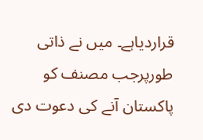قراردیاہے۔ میں نے ذاتی طورپرجب مصنف کو پاکستان آنے کی دعوت دی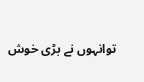توانہوں نے بڑی خوش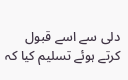دلی سے اسے قبول کرتے ہوئے تسلیم کیا کہ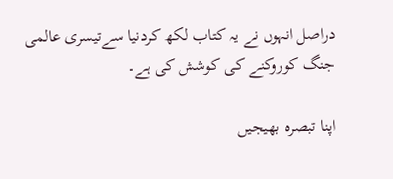دراصل انہوں نے یہ کتاب لکھ کردنیا سےتیسری عالمی جنگ کوروکنے کی کوشش کی ہے۔

اپنا تبصرہ بھیجیں